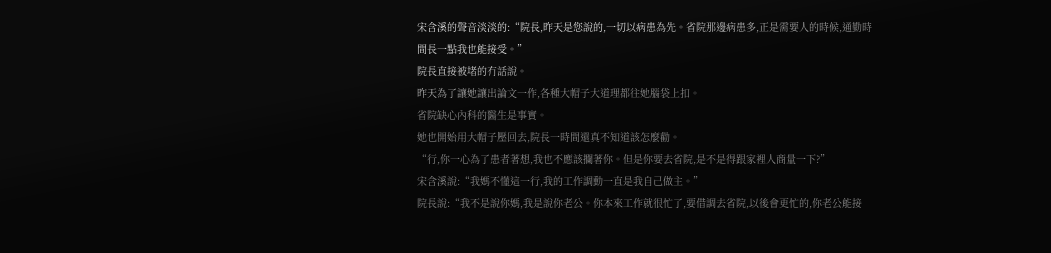宋含溪的聲音淡淡的:“院長,昨天是您說的,一切以病患為先。省院那邊病患多,正是需要人的時候,通勤時間長一點我也能接受。”
院長直接被堵的冇話說。
昨天為了讓她讓出論文一作,各種大帽子大道理都往她腦袋上扣。
省院缺心內科的醫生是事實。
她也開始用大帽子壓回去,院長一時間還真不知道該怎麼勸。
“行,你一心為了患者著想,我也不應該攔著你。但是你要去省院,是不是得跟家裡人商量一下?”
宋含溪說:“我媽不懂這一行,我的工作調動一直是我自己做主。”
院長說:“我不是說你媽,我是說你老公。你本來工作就很忙了,要借調去省院,以後會更忙的,你老公能接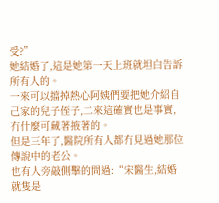受?”
她結婚了,這是她第一天上班就坦白告訴所有人的。
一來可以擋掉熱心阿姨們要把她介紹自己家的兒子侄子,二來這確實也是事實,冇什麼可藏著掖著的。
但是三年了,醫院所有人都冇見過她那位傳說中的老公。
也有人旁敲側擊的問過:“宋醫生,結婚就隻是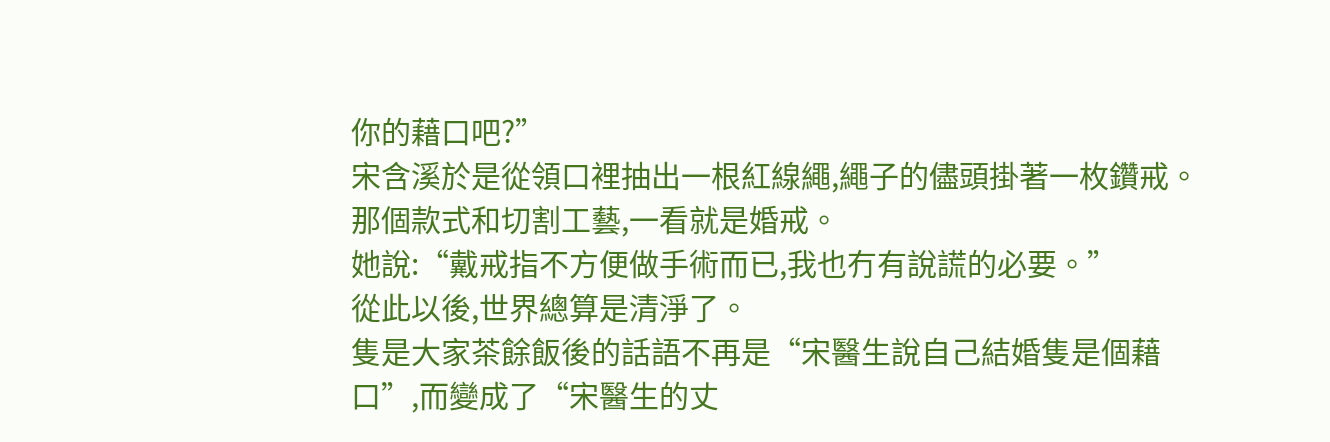你的藉口吧?”
宋含溪於是從領口裡抽出一根紅線繩,繩子的儘頭掛著一枚鑽戒。
那個款式和切割工藝,一看就是婚戒。
她說:“戴戒指不方便做手術而已,我也冇有說謊的必要。”
從此以後,世界總算是清淨了。
隻是大家茶餘飯後的話語不再是“宋醫生說自己結婚隻是個藉口”,而變成了“宋醫生的丈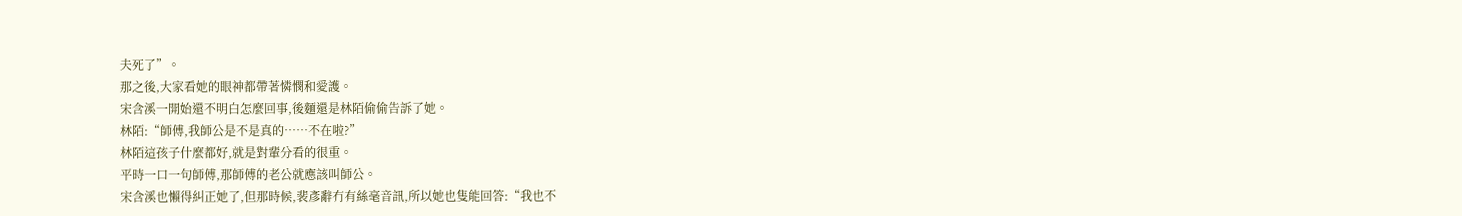夫死了”。
那之後,大家看她的眼神都帶著憐憫和愛護。
宋含溪一開始還不明白怎麼回事,後麵還是林陌偷偷告訴了她。
林陌:“師傅,我師公是不是真的……不在啦?”
林陌這孩子什麼都好,就是對輩分看的很重。
平時一口一句師傅,那師傅的老公就應該叫師公。
宋含溪也懶得糾正她了,但那時候,裴彥辭冇有絲毫音訊,所以她也隻能回答:“我也不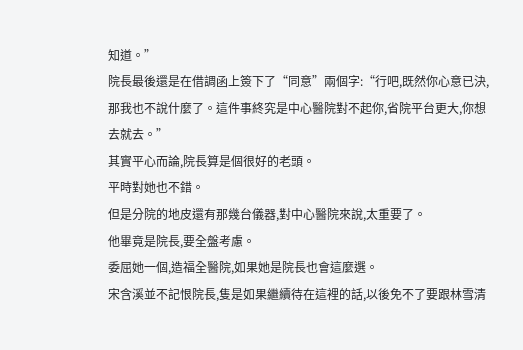知道。”
院長最後還是在借調函上簽下了“同意”兩個字:“行吧,既然你心意已決,那我也不說什麼了。這件事終究是中心醫院對不起你,省院平台更大,你想去就去。”
其實平心而論,院長算是個很好的老頭。
平時對她也不錯。
但是分院的地皮還有那幾台儀器,對中心醫院來說,太重要了。
他畢竟是院長,要全盤考慮。
委屈她一個,造福全醫院,如果她是院長也會這麼選。
宋含溪並不記恨院長,隻是如果繼續待在這裡的話,以後免不了要跟林雪清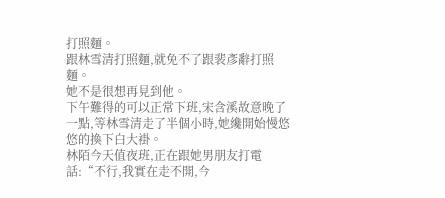打照麵。
跟林雪清打照麵,就免不了跟裴彥辭打照麵。
她不是很想再見到他。
下午難得的可以正常下班,宋含溪故意晚了一點,等林雪清走了半個小時,她纔開始慢悠悠的換下白大褂。
林陌今天值夜班,正在跟她男朋友打電話:“不行,我實在走不開,今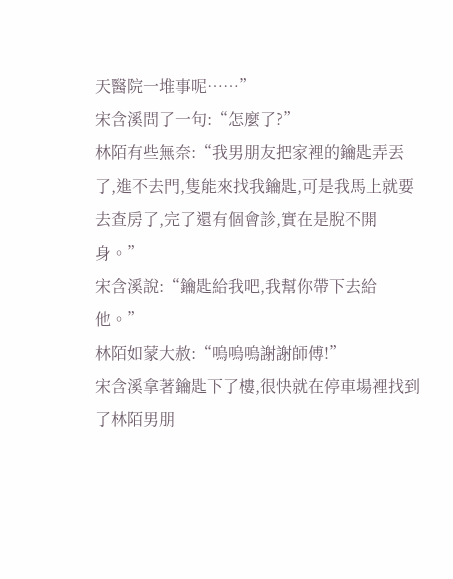天醫院一堆事呢……”
宋含溪問了一句:“怎麼了?”
林陌有些無奈:“我男朋友把家裡的鑰匙弄丟了,進不去門,隻能來找我鑰匙,可是我馬上就要去查房了,完了還有個會診,實在是脫不開身。”
宋含溪說:“鑰匙給我吧,我幫你帶下去給他。”
林陌如蒙大赦:“嗚嗚嗚謝謝師傅!”
宋含溪拿著鑰匙下了樓,很快就在停車場裡找到了林陌男朋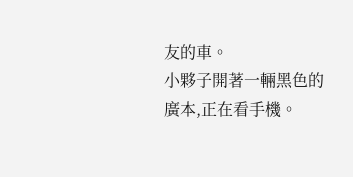友的車。
小夥子開著一輛黑色的廣本,正在看手機。